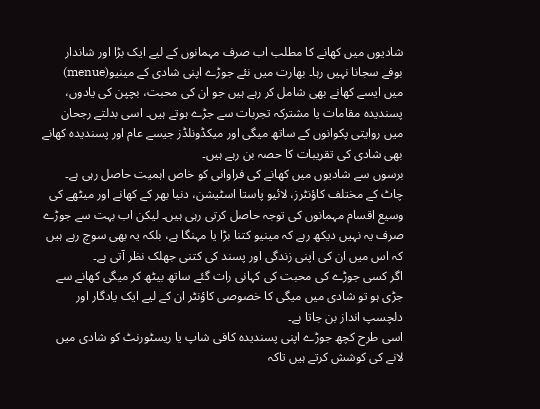شادیوں میں کھانے کا مطلب اب صرف مہمانوں کے لیے ایک بڑا اور شاندار بوفے سجانا نہیں رہا۔ بھارت میں نئے جوڑے اپنی شادی کے مینیو(menue) میں ایسے کھانے بھی شامل کر رہے ہیں جو ان کی محبت، بچپن کی یادوں، پسندیدہ مقامات یا مشترکہ تجربات سے جڑے ہوتے ہیں۔ اسی بدلتے رجحان میں روایتی پکوانوں کے ساتھ میگی اور میکڈونلڈز جیسے عام اور پسندیدہ کھانے بھی شادی کی تقریبات کا حصہ بن رہے ہیں۔
برسوں سے شادیوں میں کھانے کی فراوانی کو خاص اہمیت حاصل رہی ہے۔ چاٹ کے مختلف کاؤنٹرز، لائیو پاستا اسٹیشن، دنیا بھر کے کھانے اور میٹھے کی وسیع اقسام مہمانوں کی توجہ حاصل کرتی رہی ہیں۔ لیکن اب بہت سے جوڑے صرف یہ نہیں دیکھ رہے کہ مینیو کتنا بڑا یا مہنگا ہے، بلکہ یہ بھی سوچ رہے ہیں کہ اس میں ان کی اپنی زندگی اور پسند کی کتنی جھلک نظر آتی ہے۔
اگر کسی جوڑے کی محبت کی کہانی رات گئے ساتھ بیٹھ کر میگی کھانے سے جڑی ہو تو شادی میں میگی کا خصوصی کاؤنٹر ان کے لیے ایک یادگار اور دلچسپ انداز بن جاتا ہے۔
اسی طرح کچھ جوڑے اپنی پسندیدہ کافی شاپ یا ریسٹورنٹ کو شادی میں لانے کی کوشش کرتے ہیں تاکہ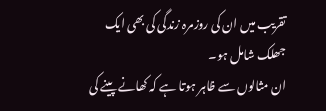تقریب میں ان کی روزمرہ زندگی کی بھی ایک جھلک شامل ہو۔
ان مثالوں سے ظاہر ہوتا ہے کہ کھانے پینے کی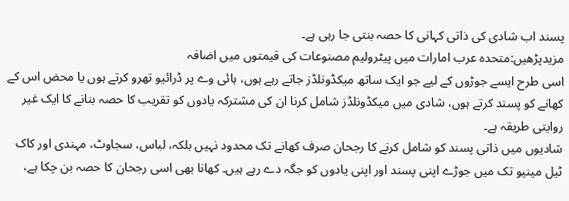پسند اب شادی کی ذاتی کہانی کا حصہ بنتی جا رہی ہے۔
مزیدپڑھیں:متحدہ عرب امارات میں پیٹرولیم مصنوعات کی قیمتوں میں اضافہ
اسی طرح ایسے جوڑوں کے لیے جو ایک ساتھ میکڈونلڈز جاتے رہے ہوں، ہائی وے پر ڈرائیو تھرو کرتے ہوں یا محض اس کے کھانے کو پسند کرتے ہوں، شادی میں میکڈونلڈز شامل کرنا ان کی مشترکہ یادوں کو تقریب کا حصہ بنانے کا ایک غیر روایتی طریقہ ہے۔
شادیوں میں ذاتی پسند کو شامل کرنے کا رجحان صرف کھانے تک محدود نہیں بلکہ، لباس، سجاوٹ، مہندی اور کاک ٹیل مینیو تک میں جوڑے اپنی پسند اور اپنی یادوں کو جگہ دے رہے ہیں۔ کھانا بھی اسی رجحان کا حصہ بن چکا ہے،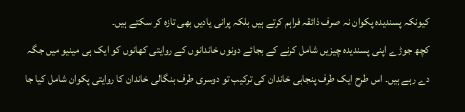کیونکہ پسندیدہ پکوان نہ صرف ذائقہ فراہم کرتے ہیں بلکہ پرانی یادیں بھی تازہ کر سکتے ہیں۔
کچھ جوڑے اپنی پسندیدہ چیزیں شامل کرنے کے بجائے دونوں خاندانوں کے روایتی کھانوں کو ایک ہی مینیو میں جگہ دے رہے ہیں۔ اس طرح ایک طرف پنجابی خاندان کی ترکیب تو دوسری طرف بنگالی خاندان کا روایتی پکوان شامل کیا جا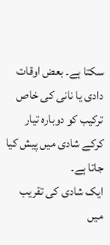سکتا ہے۔ بعض اوقات دادی یا نانی کی خاص ترکیب کو دوبارہ تیار کرکے شادی میں پیش کیا جاتا ہے۔
ایک شادی کی تقریب میں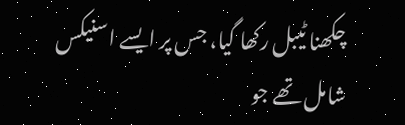چکھنا ٹیبل رکھا گیا، جس پر ایسے اسنیکس شامل تھے جو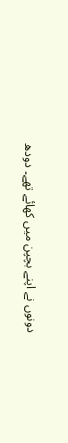دونوں نے اپنے بچپن میں کھائے تھے۔ دودھ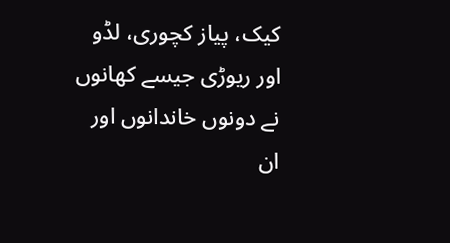کیک، پیاز کچوری، لڈو اور ریوڑی جیسے کھانوں نے دونوں خاندانوں اور ان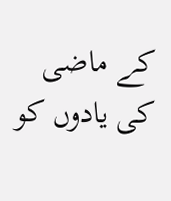کے ماضی کی یادوں کو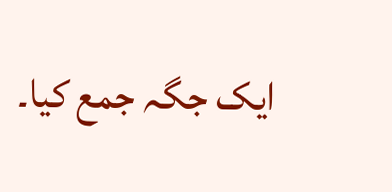ایک جگہ جمع کیا۔